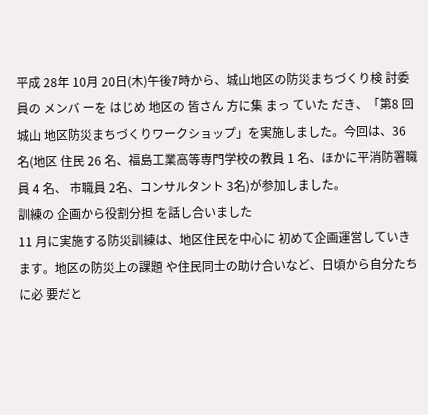平成 28年 10月 20日(木)午後7時から、城山地区の防災まちづくり検 討委員の メンバ ーを はじめ 地区の 皆さん 方に集 まっ ていた だき、「第8 回城山 地区防災まちづくりワークショップ」を実施しました。今回は、36 名(地区 住民 26 名、福島工業高等専門学校の教員 1 名、ほかに平消防署職員 4 名、 市職員 2名、コンサルタント 3名)が参加しました。
訓練の 企画から役割分担 を話し合いました
11 月に実施する防災訓練は、地区住民を中心に 初めて企画運営していきます。地区の防災上の課題 や住民同士の助け合いなど、日頃から自分たちに必 要だと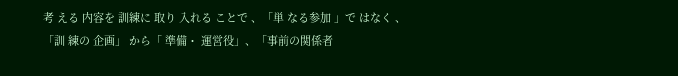考 える 内容を 訓練に 取り 入れる ことで 、「単 なる参加 」で はなく 、「訓 練の 企画」 から「 準備・ 運営役」、「事前の関係者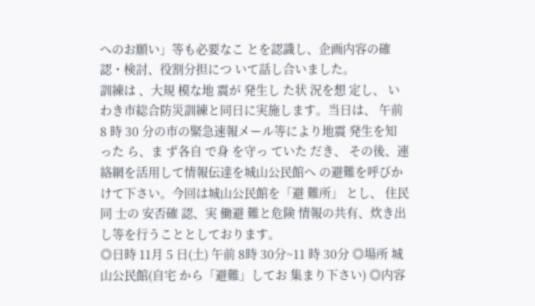へのお願い」等も必要なこ とを認識し、企画内容の確認・検討、役割分担につ いて話し合いました。
訓練は 、大規 模な地 震が 発生し た状 況を想 定し、 いわき市総合防災訓練と同日に実施します。当日は、 午前 8 時 30 分の市の緊急速報メール等により地震 発生を知 った ら、ま ず各自 で身 を守っ ていた だき、 その後、連絡網を活用して情報伝達を城山公民館へ の避難を呼びかけて下さい。今回は城山公民館を「避 難所」 とし、 住民同 士の 安否確 認、実 働避 難と危険 情報の共有、炊き出し等を行うこととしております。
◎日時 11月 5 日(土) 午前 8時 30分~11 時 30分 ◎場所 城山公民館(自宅 から「避難」してお 集まり下さい) ◎内容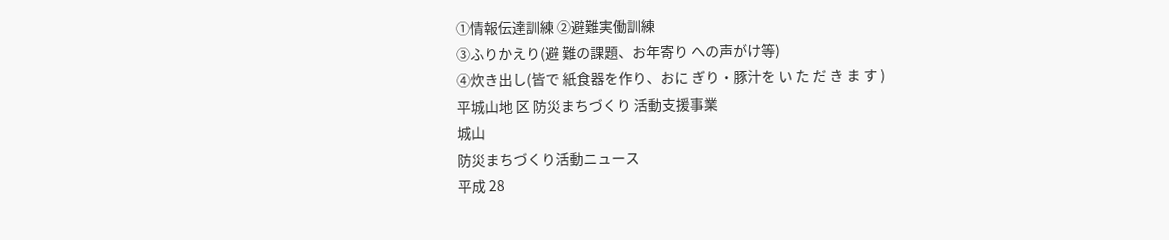①情報伝達訓練 ②避難実働訓練
③ふりかえり(避 難の課題、お年寄り への声がけ等)
④炊き出し(皆で 紙食器を作り、おに ぎり・豚汁を い た だ き ま す )
平城山地 区 防災まちづくり 活動支援事業
城山
防災まちづくり活動ニュース
平成 28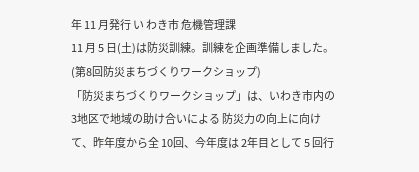年 11 月発行 い わき市 危機管理課
11 月 5 日(土)は防災訓練。訓練を企画準備しました。
(第8回防災まちづくりワークショップ)
「防災まちづくりワークショップ」は、いわき市内の 3地区で地域の助け合いによる 防災力の向上に向けて、昨年度から全 10回、今年度は 2年目として 5 回行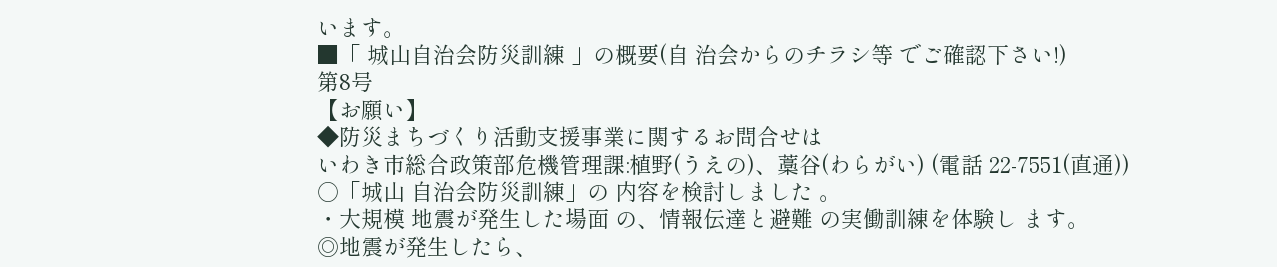います。
■「 城山自治会防災訓練 」の概要(自 治会からのチラシ等 でご確認下さい!)
第8号
【お願い】
◆防災まちづくり活動支援事業に関するお問合せは
いわき市総合政策部危機管理課:植野(うえの)、藁谷(わらがい) (電話 22-7551(直通))
○「城山 自治会防災訓練」の 内容を検討しました 。
・大規模 地震が発生した場面 の、情報伝達と避難 の実働訓練を体験し ます。
◎地震が発生したら、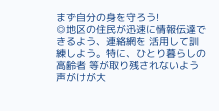まず自分の身を守ろう!
◎地区の住民が迅速に情報伝達できるよう、連絡網を 活用して訓練しよう。特に、ひとり暮らしの高齢者 等が取り残されないよう声がけが大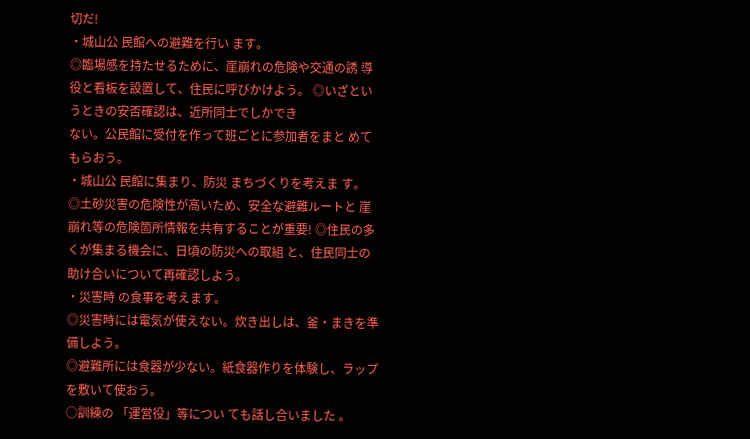切だ!
・城山公 民館への避難を行い ます。
◎臨場感を持たせるために、崖崩れの危険や交通の誘 導役と看板を設置して、住民に呼びかけよう。 ◎いざというときの安否確認は、近所同士でしかでき
ない。公民館に受付を作って班ごとに参加者をまと めてもらおう。
・城山公 民館に集まり、防災 まちづくりを考えま す。
◎土砂災害の危険性が高いため、安全な避難ルートと 崖崩れ等の危険箇所情報を共有することが重要! ◎住民の多くが集まる機会に、日頃の防災への取組 と、住民同士の助け合いについて再確認しよう。
・災害時 の食事を考えます。
◎災害時には電気が使えない。炊き出しは、釜・まきを準備しよう。
◎避難所には食器が少ない。紙食器作りを体験し、ラップを敷いて使おう。
○訓練の 「運営役」等につい ても話し合いました 。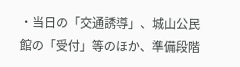・当日の「交通誘導」、城山公民館の「受付」等のほか、準備段階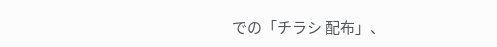での「チラシ 配布」、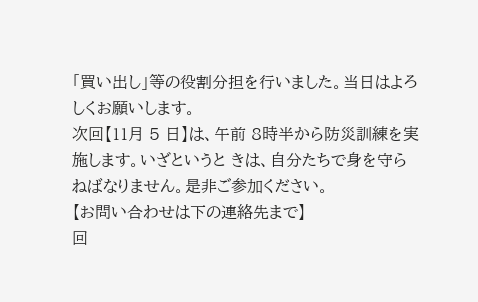「買い出し」等の役割分担を行いました。当日はよろしくお願いします。
次回【11月 5 日】は、午前 8時半から防災訓練を実施します。いざというと きは、自分たちで身を守らねばなりません。是非ご参加ください。
【お問い合わせは下の連絡先まで】
回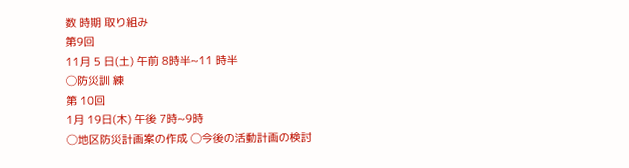数 時期 取り組み
第9回
11月 5 日(土) 午前 8時半~11 時半
◯防災訓 練
第 10回
1月 19日(木) 午後 7時~9時
◯地区防災計画案の作成 ◯今後の活動計画の検討